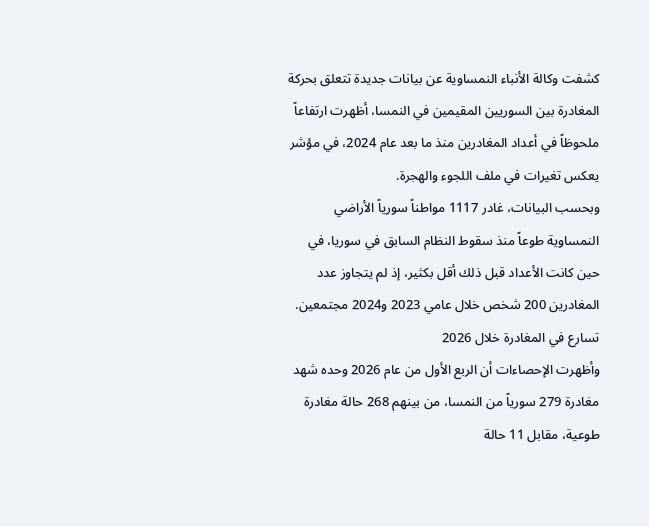كشفت وكالة الأنباء النمساوية عن بيانات جديدة تتعلق بحركة المغادرة بين السوريين المقيمين في النمسا، أظهرت ارتفاعاً ملحوظاً في أعداد المغادرين منذ ما بعد عام 2024، في مؤشر يعكس تغيرات في ملف اللجوء والهجرة.
وبحسب البيانات، غادر 1117 مواطناً سورياً الأراضي النمساوية طوعاً منذ سقوط النظام السابق في سوريا، في حين كانت الأعداد قبل ذلك أقل بكثير، إذ لم يتجاوز عدد المغادرين 200 شخص خلال عامي 2023 و2024 مجتمعين.
تسارع في المغادرة خلال 2026
وأظهرت الإحصاءات أن الربع الأول من عام 2026 وحده شهد مغادرة 279 سورياً من النمسا، من بينهم 268 حالة مغادرة طوعية، مقابل 11 حالة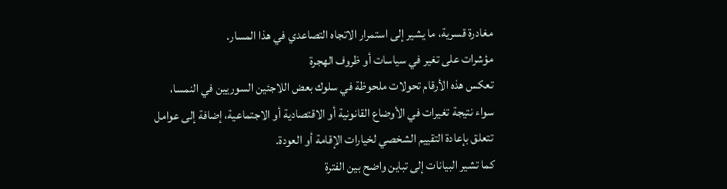مغادرة قسرية، ما يشير إلى استمرار الاتجاه التصاعدي في هذا المسار.
مؤشرات على تغير في سياسات أو ظروف الهجرة
تعكس هذه الأرقام تحولات ملحوظة في سلوك بعض اللاجئين السوريين في النمسا، سواء نتيجة تغيرات في الأوضاع القانونية أو الاقتصادية أو الاجتماعية، إضافة إلى عوامل تتعلق بإعادة التقييم الشخصي لخيارات الإقامة أو العودة.
كما تشير البيانات إلى تباين واضح بين الفترة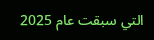التي سبقت عام 2025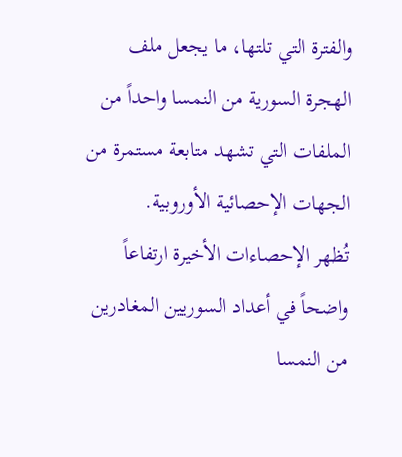والفترة التي تلتها، ما يجعل ملف الهجرة السورية من النمسا واحداً من الملفات التي تشهد متابعة مستمرة من الجهات الإحصائية الأوروبية.
تُظهر الإحصاءات الأخيرة ارتفاعاً واضحاً في أعداد السوريين المغادرين من النمسا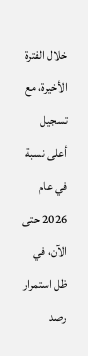خلال الفترة الأخيرة، مع تسجيل أعلى نسبة في عام 2026 حتى الآن، في ظل استمرار رصد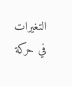التغيرات في حركة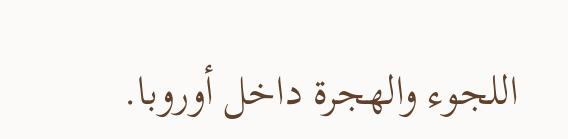اللجوء والهجرة داخل أوروبا.